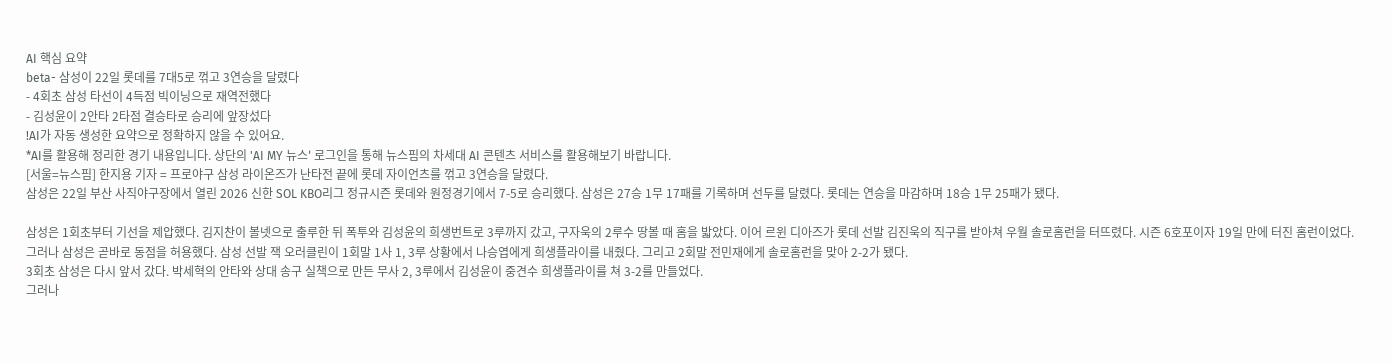AI 핵심 요약
beta- 삼성이 22일 롯데를 7대5로 꺾고 3연승을 달렸다
- 4회초 삼성 타선이 4득점 빅이닝으로 재역전했다
- 김성윤이 2안타 2타점 결승타로 승리에 앞장섰다
!AI가 자동 생성한 요약으로 정확하지 않을 수 있어요.
*AI를 활용해 정리한 경기 내용입니다. 상단의 'AI MY 뉴스' 로그인을 통해 뉴스핌의 차세대 AI 콘텐츠 서비스를 활용해보기 바랍니다.
[서울=뉴스핌] 한지용 기자 = 프로야구 삼성 라이온즈가 난타전 끝에 롯데 자이언츠를 꺾고 3연승을 달렸다.
삼성은 22일 부산 사직야구장에서 열린 2026 신한 SOL KBO리그 정규시즌 롯데와 원정경기에서 7-5로 승리했다. 삼성은 27승 1무 17패를 기록하며 선두를 달렸다. 롯데는 연승을 마감하며 18승 1무 25패가 됐다.

삼성은 1회초부터 기선을 제압했다. 김지찬이 볼넷으로 출루한 뒤 폭투와 김성윤의 희생번트로 3루까지 갔고, 구자욱의 2루수 땅볼 때 홈을 밟았다. 이어 르윈 디아즈가 롯데 선발 김진욱의 직구를 받아쳐 우월 솔로홈런을 터뜨렸다. 시즌 6호포이자 19일 만에 터진 홈런이었다.
그러나 삼성은 곧바로 동점을 허용했다. 삼성 선발 잭 오러클린이 1회말 1사 1, 3루 상황에서 나승엽에게 희생플라이를 내줬다. 그리고 2회말 전민재에게 솔로홈런을 맞아 2-2가 됐다.
3회초 삼성은 다시 앞서 갔다. 박세혁의 안타와 상대 송구 실책으로 만든 무사 2, 3루에서 김성윤이 중견수 희생플라이를 쳐 3-2를 만들었다.
그러나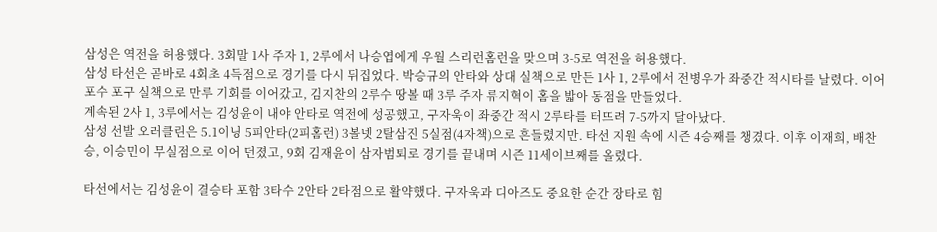삼성은 역전을 허용했다. 3회말 1사 주자 1, 2루에서 나승엽에게 우월 스리런홈런을 맞으며 3-5로 역전을 허용했다.
삼성 타선은 곧바로 4회초 4득점으로 경기를 다시 뒤집었다. 박승규의 안타와 상대 실책으로 만든 1사 1, 2루에서 전병우가 좌중간 적시타를 날렸다. 이어 포수 포구 실책으로 만루 기회를 이어갔고, 김지찬의 2루수 땅볼 때 3루 주자 류지혁이 홈을 밟아 동점을 만들었다.
계속된 2사 1, 3루에서는 김성윤이 내야 안타로 역전에 성공했고, 구자욱이 좌중간 적시 2루타를 터뜨려 7-5까지 달아났다.
삼성 선발 오러클린은 5.1이닝 5피안타(2피홈런) 3볼넷 2탈삼진 5실점(4자책)으로 흔들렸지만. 타선 지원 속에 시즌 4승째를 챙겼다. 이후 이재희, 배찬승, 이승민이 무실점으로 이어 던졌고, 9회 김재윤이 삼자범퇴로 경기를 끝내며 시즌 11세이브째를 올렸다.

타선에서는 김성윤이 결승타 포함 3타수 2안타 2타점으로 활약했다. 구자욱과 디아즈도 중요한 순간 장타로 힘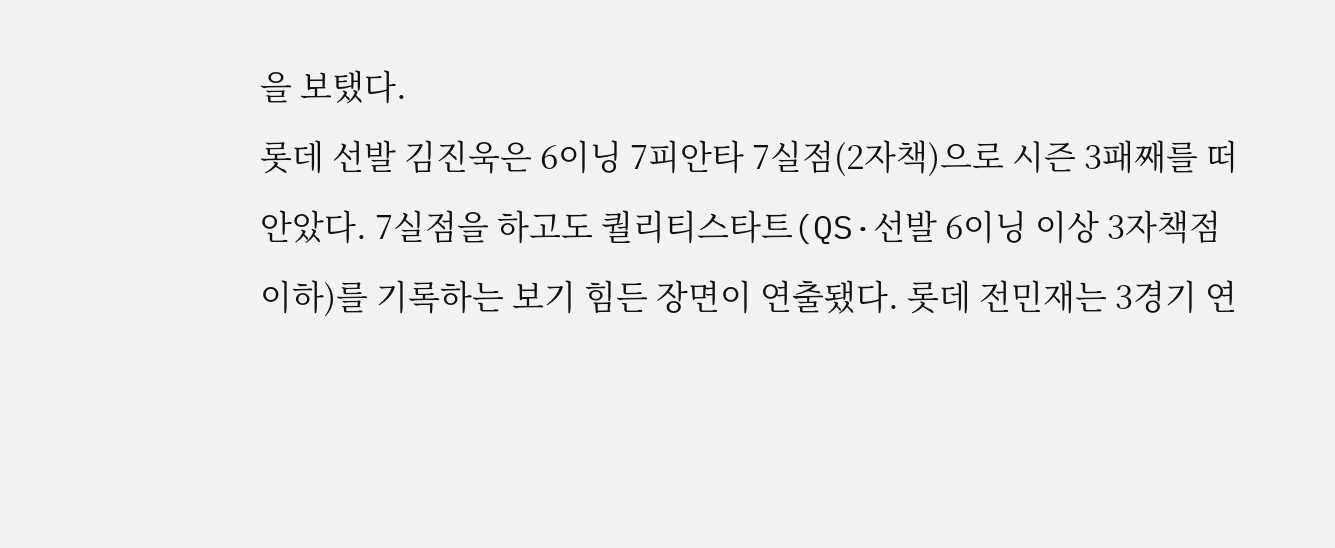을 보탰다.
롯데 선발 김진욱은 6이닝 7피안타 7실점(2자책)으로 시즌 3패째를 떠안았다. 7실점을 하고도 퀄리티스타트(QS·선발 6이닝 이상 3자책점 이하)를 기록하는 보기 힘든 장면이 연출됐다. 롯데 전민재는 3경기 연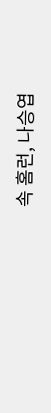속 홈런, 나승엽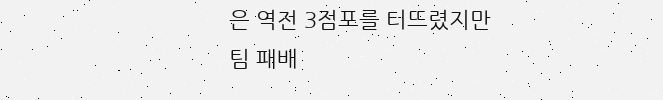은 역전 3점포를 터뜨렸지만 팀 패배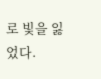로 빛을 잃었다.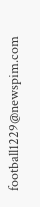football1229@newspim.com